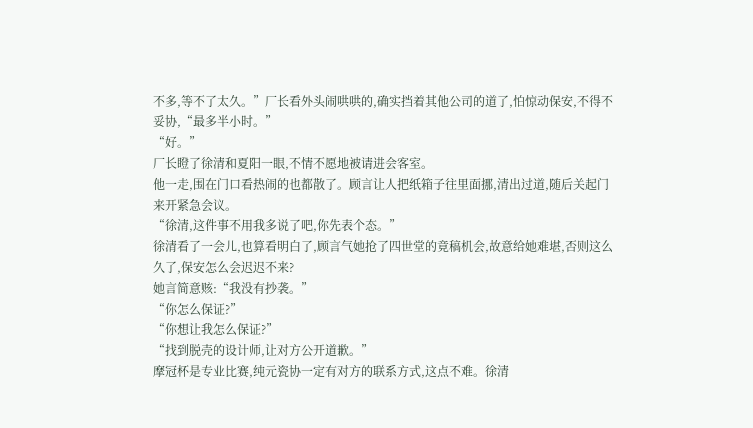不多,等不了太久。”厂长看外头闹哄哄的,确实挡着其他公司的道了,怕惊动保安,不得不妥协,“最多半小时。”
“好。”
厂长瞪了徐清和夏阳一眼,不情不愿地被请进会客室。
他一走,围在门口看热闹的也都散了。顾言让人把纸箱子往里面挪,清出过道,随后关起门来开紧急会议。
“徐清,这件事不用我多说了吧,你先表个态。”
徐清看了一会儿,也算看明白了,顾言气她抢了四世堂的竟稿机会,故意给她难堪,否则这么久了,保安怎么会迟迟不来?
她言简意赅:“我没有抄袭。”
“你怎么保证?”
“你想让我怎么保证?”
“找到脱壳的设计师,让对方公开道歉。”
摩冠杯是专业比赛,纯元瓷协一定有对方的联系方式,这点不难。徐清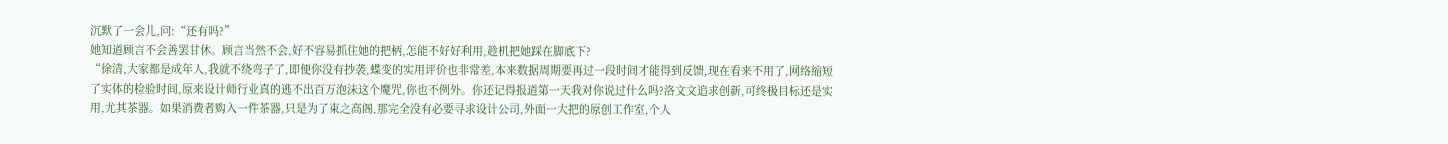沉默了一会儿,问:“还有吗?”
她知道顾言不会善罢甘休。顾言当然不会,好不容易抓住她的把柄,怎能不好好利用,趁机把她踩在脚底下?
“徐清,大家都是成年人,我就不绕弯子了,即便你没有抄袭,蝶变的实用评价也非常差,本来数据周期要再过一段时间才能得到反馈,现在看来不用了,网络缩短了实体的检验时间,原来设计师行业真的逃不出百万泡沫这个魔咒,你也不例外。你还记得报道第一天我对你说过什么吗?洛文文追求创新,可终极目标还是实用,尤其茶器。如果消费者购入一件茶器,只是为了束之高阁,那完全没有必要寻求设计公司,外面一大把的原创工作室,个人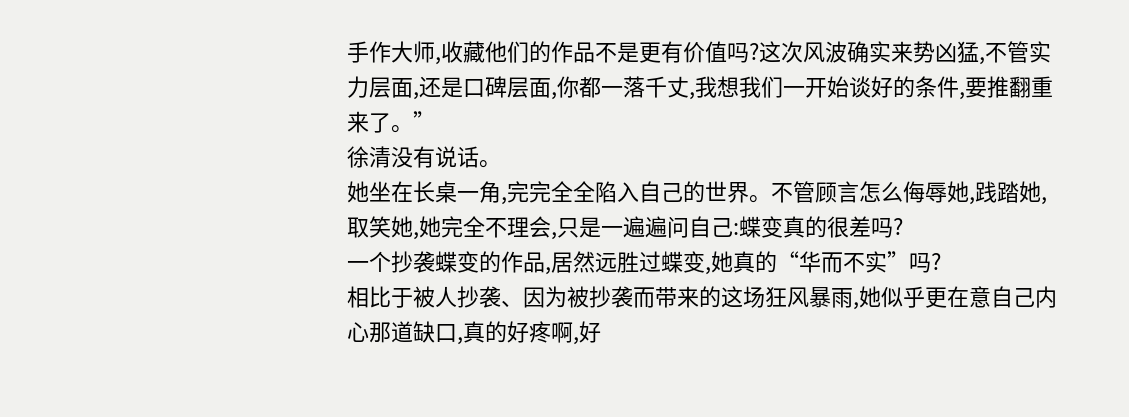手作大师,收藏他们的作品不是更有价值吗?这次风波确实来势凶猛,不管实力层面,还是口碑层面,你都一落千丈,我想我们一开始谈好的条件,要推翻重来了。”
徐清没有说话。
她坐在长桌一角,完完全全陷入自己的世界。不管顾言怎么侮辱她,践踏她,取笑她,她完全不理会,只是一遍遍问自己:蝶变真的很差吗?
一个抄袭蝶变的作品,居然远胜过蝶变,她真的“华而不实”吗?
相比于被人抄袭、因为被抄袭而带来的这场狂风暴雨,她似乎更在意自己内心那道缺口,真的好疼啊,好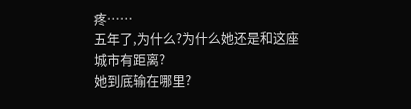疼……
五年了,为什么?为什么她还是和这座城市有距离?
她到底输在哪里?